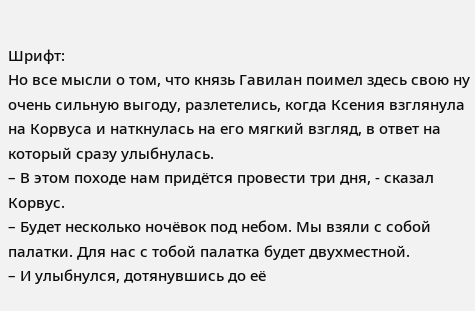Шрифт:
Но все мысли о том, что князь Гавилан поимел здесь свою ну очень сильную выгоду, разлетелись, когда Ксения взглянула на Корвуса и наткнулась на его мягкий взгляд, в ответ на который сразу улыбнулась.
– В этом походе нам придётся провести три дня, - сказал Корвус.
– Будет несколько ночёвок под небом. Мы взяли с собой палатки. Для нас с тобой палатка будет двухместной.
– И улыбнулся, дотянувшись до её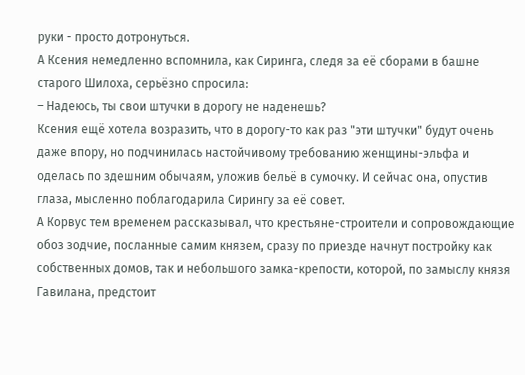руки - просто дотронуться.
А Ксения немедленно вспомнила, как Сиринга, следя за её сборами в башне старого Шилоха, серьёзно спросила:
– Надеюсь, ты свои штучки в дорогу не наденешь?
Ксения ещё хотела возразить, что в дорогу-то как раз "эти штучки" будут очень даже впору, но подчинилась настойчивому требованию женщины-эльфа и оделась по здешним обычаям, уложив бельё в сумочку. И сейчас она, опустив глаза, мысленно поблагодарила Сирингу за её совет.
А Корвус тем временем рассказывал, что крестьяне-строители и сопровождающие обоз зодчие, посланные самим князем, сразу по приезде начнут постройку как собственных домов, так и небольшого замка-крепости, которой, по замыслу князя Гавилана, предстоит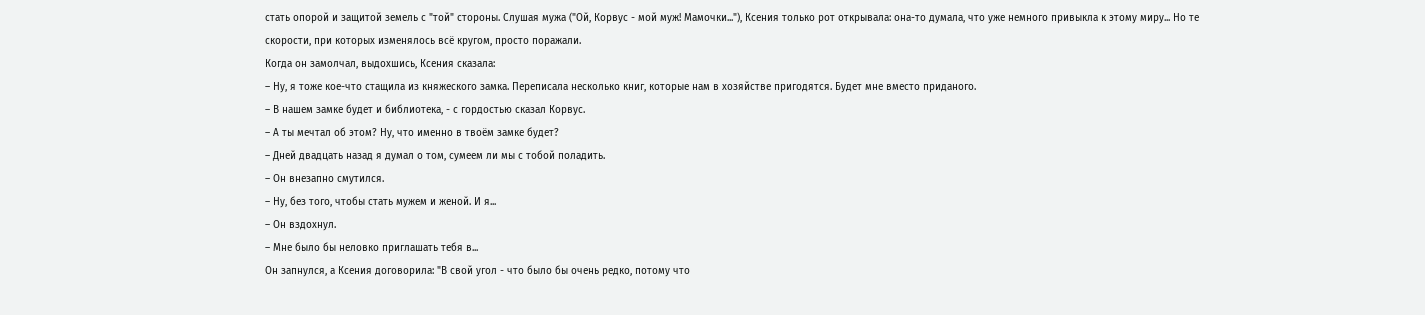стать опорой и защитой земель с "той" стороны. Слушая мужа ("Ой, Корвус - мой муж! Мамочки..."), Ксения только рот открывала: она-то думала, что уже немного привыкла к этому миру... Но те скорости, при которых изменялось всё кругом, просто поражали.
Когда он замолчал, выдохшись, Ксения сказала:
– Ну, я тоже кое-что стащила из княжеского замка. Переписала несколько книг, которые нам в хозяйстве пригодятся. Будет мне вместо приданого.
– В нашем замке будет и библиотека, - с гордостью сказал Корвус.
– А ты мечтал об этом? Ну, что именно в твоём замке будет?
– Дней двадцать назад я думал о том, сумеем ли мы с тобой поладить.
– Он внезапно смутился.
– Ну, без того, чтобы стать мужем и женой. И я...
– Он вздохнул.
– Мне было бы неловко приглашать тебя в...
Он запнулся, а Ксения договорила: "В свой угол - что было бы очень редко, потому что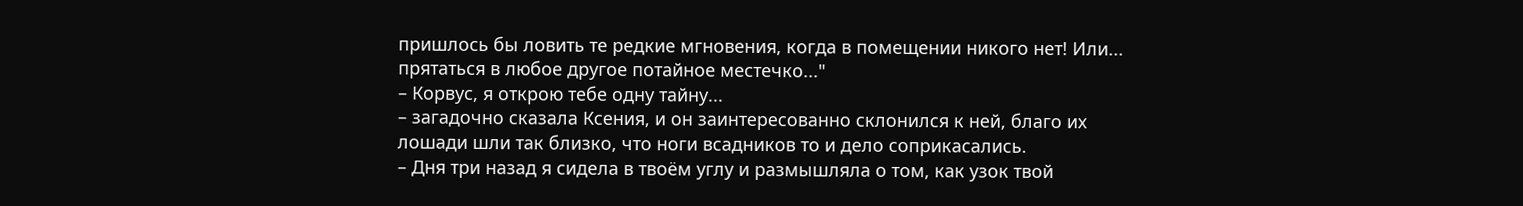пришлось бы ловить те редкие мгновения, когда в помещении никого нет! Или... прятаться в любое другое потайное местечко..."
– Корвус, я открою тебе одну тайну...
– загадочно сказала Ксения, и он заинтересованно склонился к ней, благо их лошади шли так близко, что ноги всадников то и дело соприкасались.
– Дня три назад я сидела в твоём углу и размышляла о том, как узок твой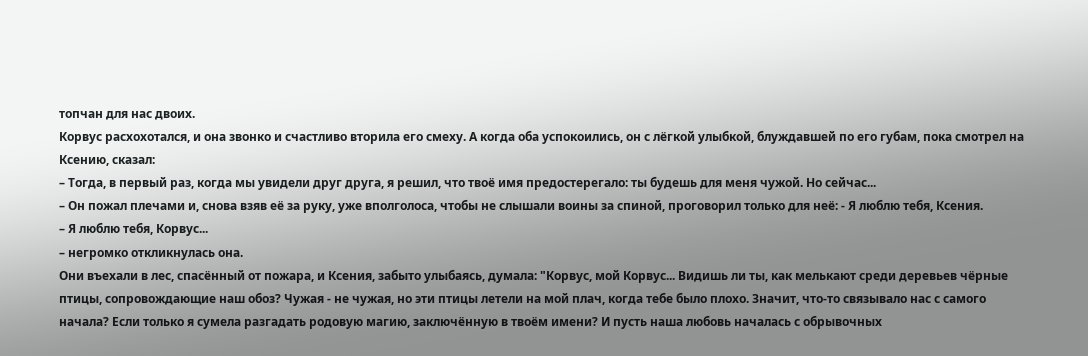топчан для нас двоих.
Корвус расхохотался, и она звонко и счастливо вторила его смеху. А когда оба успокоились, он с лёгкой улыбкой, блуждавшей по его губам, пока смотрел на Ксению, сказал:
– Тогда, в первый раз, когда мы увидели друг друга, я решил, что твоё имя предостерегало: ты будешь для меня чужой. Но сейчас...
– Он пожал плечами и, снова взяв её за руку, уже вполголоса, чтобы не слышали воины за спиной, проговорил только для неё: - Я люблю тебя, Ксения.
– Я люблю тебя, Корвус...
– негромко откликнулась она.
Они въехали в лес, спасённый от пожара, и Ксения, забыто улыбаясь, думала: "Корвус, мой Корвус... Видишь ли ты, как мелькают среди деревьев чёрные птицы, сопровождающие наш обоз? Чужая - не чужая, но эти птицы летели на мой плач, когда тебе было плохо. Значит, что-то связывало нас с самого начала? Если только я сумела разгадать родовую магию, заключённую в твоём имени? И пусть наша любовь началась с обрывочных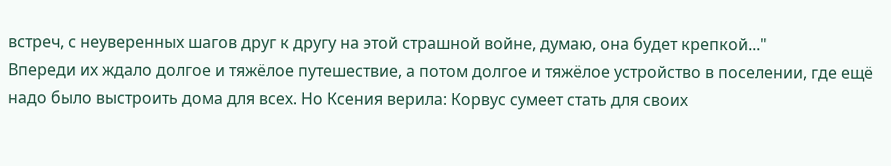встреч, с неуверенных шагов друг к другу на этой страшной войне, думаю, она будет крепкой..."
Впереди их ждало долгое и тяжёлое путешествие, а потом долгое и тяжёлое устройство в поселении, где ещё надо было выстроить дома для всех. Но Ксения верила: Корвус сумеет стать для своих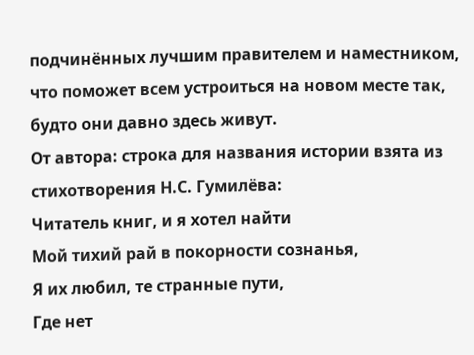подчинённых лучшим правителем и наместником, что поможет всем устроиться на новом месте так, будто они давно здесь живут.
От автора: строка для названия истории взята из стихотворения Н.С. Гумилёва:
Читатель книг, и я хотел найти
Мой тихий рай в покорности сознанья,
Я их любил, те странные пути,
Где нет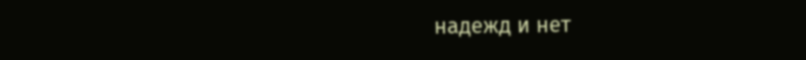надежд и нет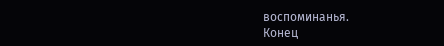воспоминанья.
Конец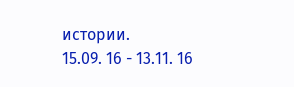истории.
15.09. 16 - 13.11. 16